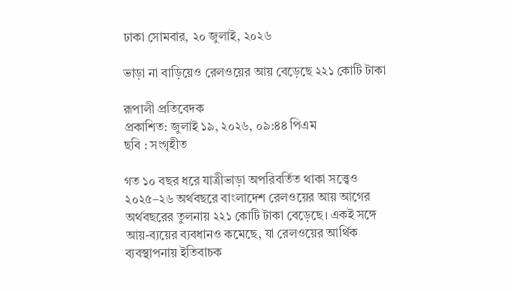ঢাকা সোমবার, ২০ জুলাই, ২০২৬

ভাড়া না বাড়িয়েও রেলওয়ের আয় বেড়েছে ২২১ কোটি টাকা

রূপালী প্রতিবেদক
প্রকাশিত: জুলাই ১৯, ২০২৬, ০৯:৪৪ পিএম
ছবি : সংগৃহীত

গত ১০ বছর ধরে যাত্রীভাড়া অপরিবর্তিত থাকা সত্ত্বেও ২০২৫–২৬ অর্থবছরে বাংলাদেশ রেলওয়ের আয় আগের অর্থবছরের তুলনায় ২২১ কোটি টাকা বেড়েছে। একই সঙ্গে আয়-ব্যয়ের ব্যবধানও কমেছে, যা রেলওয়ের আর্থিক ব্যবস্থাপনায় ইতিবাচক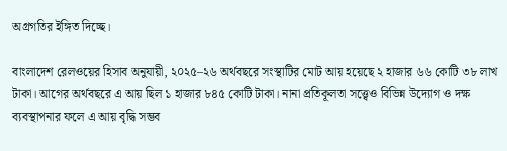অগ্রগতির ইঙ্গিত দিচ্ছে।

বাংলাদেশ রেলওয়ের হিসাব অনুযায়ী, ২০২৫–২৬ অর্থবছরে সংস্থাটির মোট আয় হয়েছে ২ হাজার ৬৬ কোটি ৩৮ লাখ টাকা। আগের অর্থবছরে এ আয় ছিল ১ হাজার ৮৪৫ কোটি টাকা। নানা প্রতিকূলতা সত্ত্বেও বিভিন্ন উদ্যোগ ও দক্ষ ব্যবস্থাপনার ফলে এ আয় বৃদ্ধি সম্ভব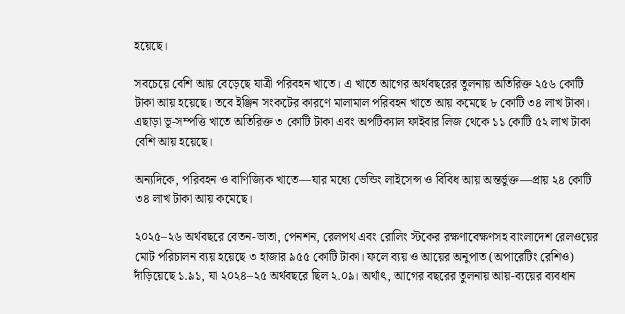হয়েছে।

সবচেয়ে বেশি আয় বেড়েছে যাত্রী পরিবহন খাতে। এ খাতে আগের অর্থবছরের তুলনায় অতিরিক্ত ২৫৬ কোটি টাকা আয় হয়েছে। তবে ইঞ্জিন সংকটের কারণে মালামাল পরিবহন খাতে আয় কমেছে ৮ কোটি ৩৪ লাখ টাকা। এছাড়া ভূ-সম্পত্তি খাতে অতিরিক্ত ৩ কোটি টাকা এবং অপটিক্যাল ফাইবার লিজ থেকে ১১ কোটি ৫২ লাখ টাকা বেশি আয় হয়েছে।

অন্যদিকে, পরিবহন ও বাণিজ্যিক খাতে—যার মধ্যে ভেন্ডিং লাইসেন্স ও বিবিধ আয় অন্তর্ভুক্ত—প্রায় ২৪ কোটি ৩৪ লাখ টাকা আয় কমেছে।

২০২৫–২৬ অর্থবছরে বেতন-ভাতা, পেনশন, রেলপথ এবং রোলিং স্টকের রক্ষণাবেক্ষণসহ বাংলাদেশ রেলওয়ের মোট পরিচালন ব্যয় হয়েছে ৩ হাজার ৯৫৫ কোটি টাকা। ফলে ব্যয় ও আয়ের অনুপাত (অপারেটিং রেশিও) দাঁড়িয়েছে ১.৯১, যা ২০২৪–২৫ অর্থবছরে ছিল ২.০৯। অর্থাৎ, আগের বছরের তুলনায় আয়-ব্যয়ের ব্যবধান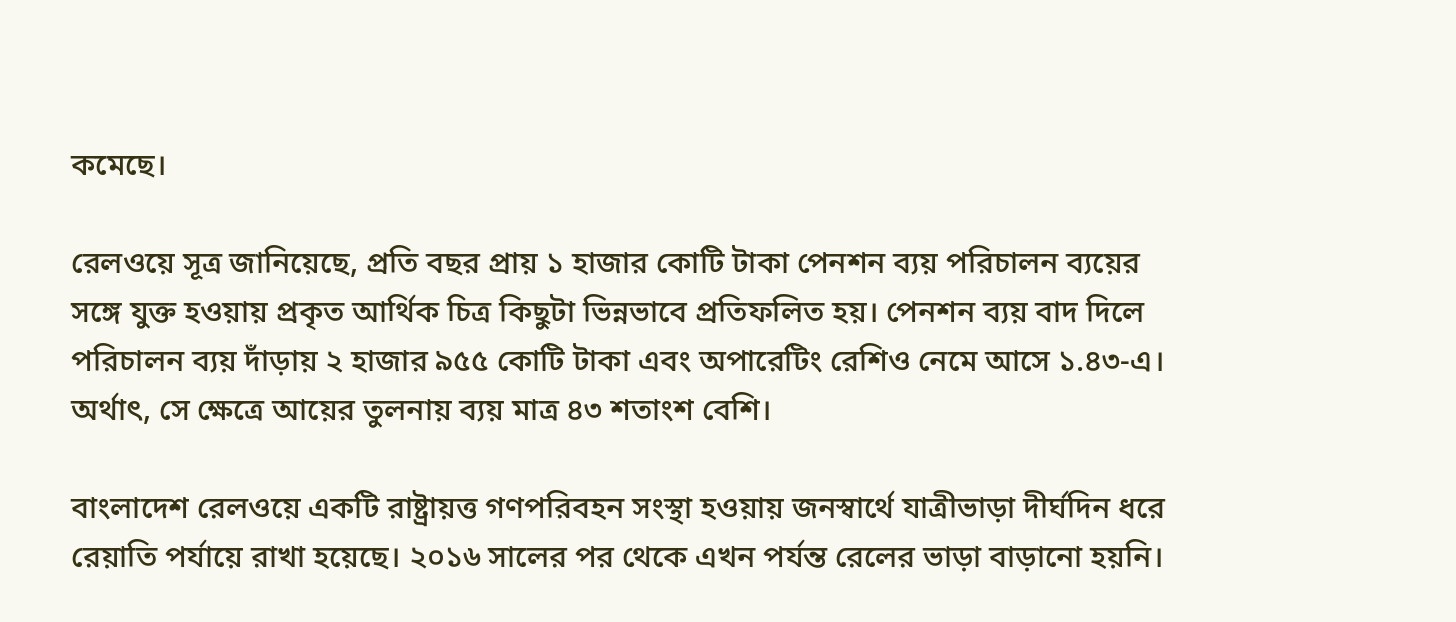কমেছে।

রেলওয়ে সূত্র জানিয়েছে, প্রতি বছর প্রায় ১ হাজার কোটি টাকা পেনশন ব্যয় পরিচালন ব্যয়ের সঙ্গে যুক্ত হওয়ায় প্রকৃত আর্থিক চিত্র কিছুটা ভিন্নভাবে প্রতিফলিত হয়। পেনশন ব্যয় বাদ দিলে পরিচালন ব্যয় দাঁড়ায় ২ হাজার ৯৫৫ কোটি টাকা এবং অপারেটিং রেশিও নেমে আসে ১.৪৩-এ। অর্থাৎ, সে ক্ষেত্রে আয়ের তুলনায় ব্যয় মাত্র ৪৩ শতাংশ বেশি।

বাংলাদেশ রেলওয়ে একটি রাষ্ট্রায়ত্ত গণপরিবহন সংস্থা হওয়ায় জনস্বার্থে যাত্রীভাড়া দীর্ঘদিন ধরে রেয়াতি পর্যায়ে রাখা হয়েছে। ২০১৬ সালের পর থেকে এখন পর্যন্ত রেলের ভাড়া বাড়ানো হয়নি।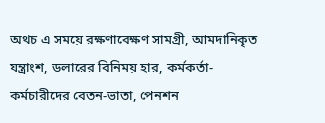অথচ এ সময়ে রক্ষণাবেক্ষণ সামগ্রী, আমদানিকৃত যন্ত্রাংশ, ডলারের বিনিময় হার, কর্মকর্তা-কর্মচারীদের বেতন-ভাতা, পেনশন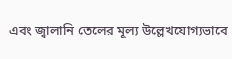এবং জ্বালানি তেলের মূল্য উল্লেখযোগ্যভাবে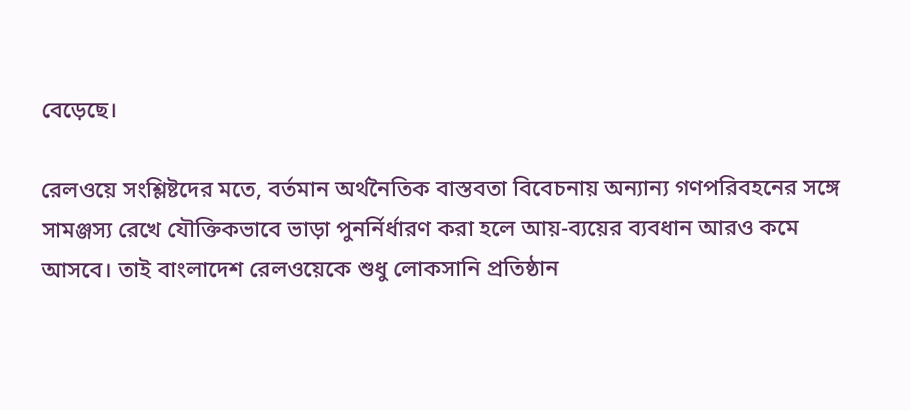বেড়েছে।

রেলওয়ে সংশ্লিষ্টদের মতে, বর্তমান অর্থনৈতিক বাস্তবতা বিবেচনায় অন্যান্য গণপরিবহনের সঙ্গে সামঞ্জস্য রেখে যৌক্তিকভাবে ভাড়া পুনর্নির্ধারণ করা হলে আয়-ব্যয়ের ব্যবধান আরও কমে আসবে। তাই বাংলাদেশ রেলওয়েকে শুধু লোকসানি প্রতিষ্ঠান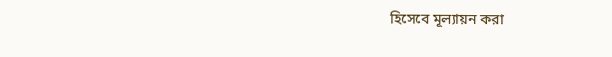হিসেবে মূল্যায়ন করা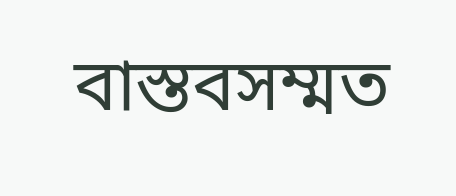বাস্তবসম্মত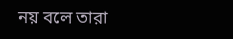নয় বলে তারা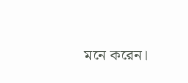মনে করেন।